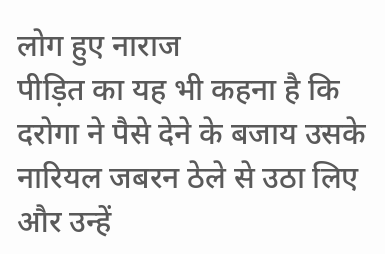लोग हुए नाराज
पीड़ित का यह भी कहना है कि दरोगा ने पैसे देने के बजाय उसके नारियल जबरन ठेले से उठा लिए और उन्हें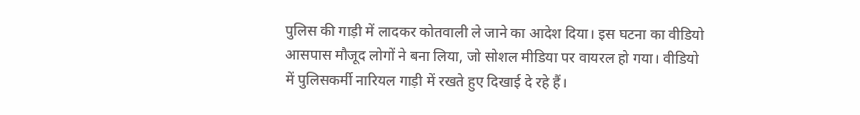पुलिस की गाड़ी में लादकर कोतवाली ले जाने का आदेश दिया। इस घटना का वीडियो आसपास मौजूद लोगों ने बना लिया, जो सोशल मीडिया पर वायरल हो गया। वीडियो में पुलिसकर्मी नारियल गाड़ी में रखते हुए दिखाई दे रहे हैं।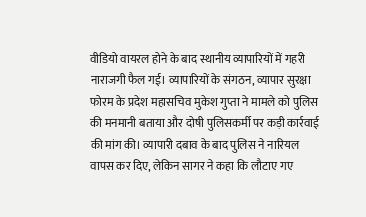वीडियो वायरल होने के बाद स्थानीय व्यापारियों में गहरी नाराजगी फैल गई। व्यापारियों के संगठन, व्यापार सुरक्षा फोरम के प्रदेश महासचिव मुकेश गुप्ता ने मामले को पुलिस की मनमानी बताया और दोषी पुलिसकर्मी पर कड़ी कार्रवाई की मांग की। व्यापारी दबाव के बाद पुलिस ने नारियल वापस कर दिए, लेकिन सागर ने कहा कि लौटाए गए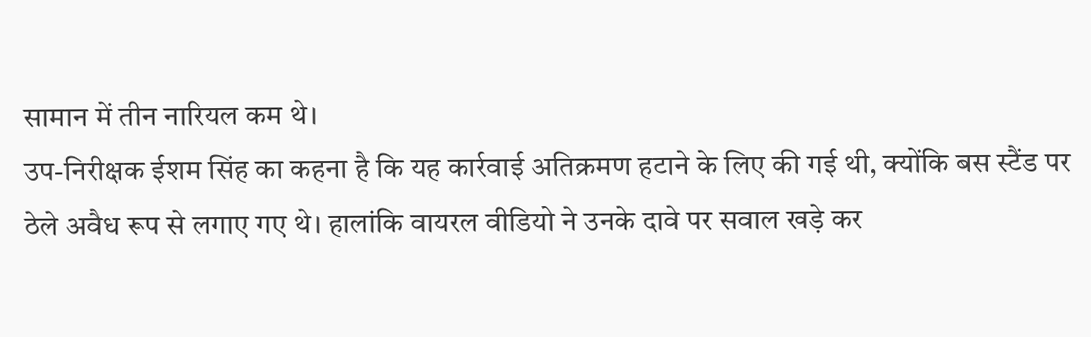सामान में तीन नारियल कम थे।
उप-निरीक्षक ईशम सिंह का कहना है कि यह कार्रवाई अतिक्रमण हटाने के लिए की गई थी, क्योंकि बस स्टैंड पर ठेले अवैध रूप से लगाए गए थे। हालांकि वायरल वीडियो ने उनके दावे पर सवाल खड़े कर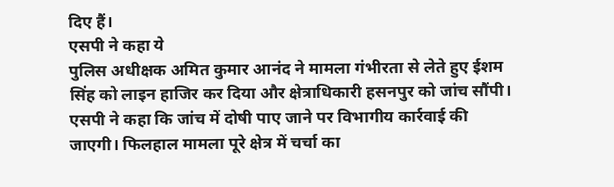दिए हैं।
एसपी ने कहा ये
पुलिस अधीक्षक अमित कुमार आनंद ने मामला गंभीरता से लेते हुए ईशम सिंह को लाइन हाजिर कर दिया और क्षेत्राधिकारी हसनपुर को जांच सौंपी। एसपी ने कहा कि जांच में दोषी पाए जाने पर विभागीय कार्रवाई की जाएगी। फिलहाल मामला पूरे क्षेत्र में चर्चा का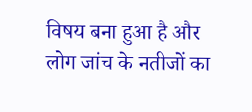विषय बना हुआ है और लोग जांच के नतीजों का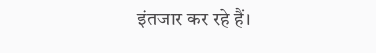इंतजार कर रहे हैं।